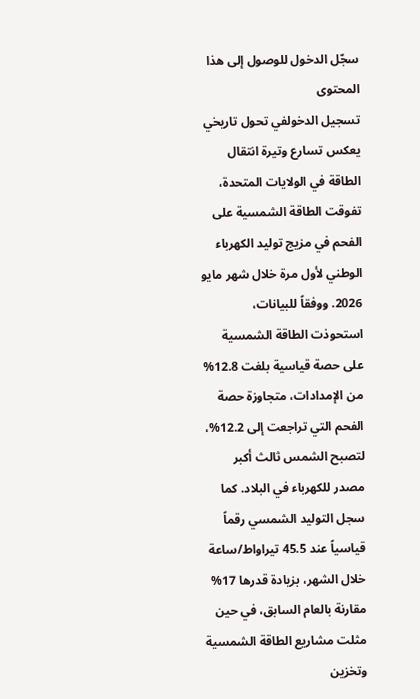سجّل الدخول للوصول إلى هذا المحتوى
تسجيل الدخولفي تحول تاريخي يعكس تسارع وتيرة انتقال الطاقة في الولايات المتحدة، تفوقت الطاقة الشمسية على الفحم في مزيج توليد الكهرباء الوطني لأول مرة خلال شهر مايو 2026. ووفقاً للبيانات، استحوذت الطاقة الشمسية على حصة قياسية بلغت 12.8% من الإمدادات، متجاوزة حصة الفحم التي تراجعت إلى 12.2%، لتصبح الشمس ثالث أكبر مصدر للكهرباء في البلاد. كما سجل التوليد الشمسي رقماً قياسياً عند 45.5 تيراواط/ساعة خلال الشهر، بزيادة قدرها 17% مقارنة بالعام السابق، في حين مثلت مشاريع الطاقة الشمسية وتخزين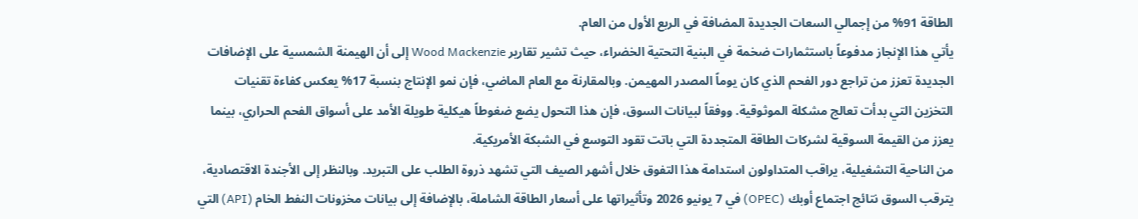الطاقة 91% من إجمالي السعات الجديدة المضافة في الربع الأول من العام.
يأتي هذا الإنجاز مدفوعاً باستثمارات ضخمة في البنية التحتية الخضراء، حيث تشير تقارير Wood Mackenzie إلى أن الهيمنة الشمسية على الإضافات الجديدة تعزز من تراجع دور الفحم الذي كان يوماً المصدر المهيمن. وبالمقارنة مع العام الماضي، فإن نمو الإنتاج بنسبة 17% يعكس كفاءة تقنيات التخزين التي بدأت تعالج مشكلة الموثوقية. ووفقاً لبيانات السوق، فإن هذا التحول يضع ضغوطاً هيكلية طويلة الأمد على أسواق الفحم الحراري، بينما يعزز من القيمة السوقية لشركات الطاقة المتجددة التي باتت تقود التوسع في الشبكة الأمريكية.
من الناحية التشغيلية، يراقب المتداولون استدامة هذا التفوق خلال أشهر الصيف التي تشهد ذروة الطلب على التبريد. وبالنظر إلى الأجندة الاقتصادية، يترقب السوق نتائج اجتماع أوبك (OPEC) في 7 يونيو 2026 وتأثيراتها على أسعار الطاقة الشاملة، بالإضافة إلى بيانات مخزونات النفط الخام (API) التي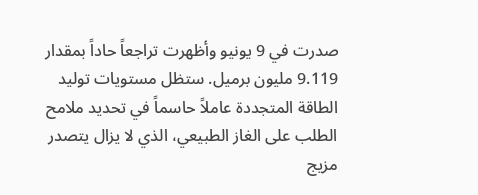صدرت في 9 يونيو وأظهرت تراجعاً حاداً بمقدار 9.119 مليون برميل. ستظل مستويات توليد الطاقة المتجددة عاملاً حاسماً في تحديد ملامح الطلب على الغاز الطبيعي، الذي لا يزال يتصدر مزيج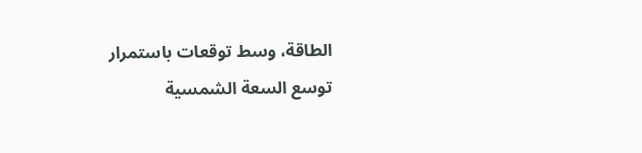الطاقة، وسط توقعات باستمرار توسع السعة الشمسية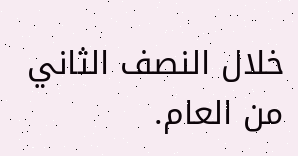خلال النصف الثاني من العام.